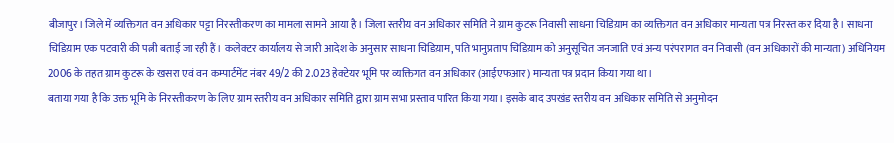बीजापुर। जिले में व्यक्तिगत वन अधिकार पट्टा निरस्तीकरण का मामला सामने आया है। जिला स्तरीय वन अधिकार समिति ने ग्राम कुटरू निवासी साधना चिडिय़ाम का व्यक्तिगत वन अधिकार मान्यता पत्र निरस्त कर दिया है। साधना चिडिय़ाम एक पटवारी की पत्नी बताई जा रही हैं। कलेक्टर कार्यालय से जारी आदेश के अनुसार साधना चिडिय़ाम, पति भानुप्रताप चिडिय़ाम को अनुसूचित जनजाति एवं अन्य परंपरागत वन निवासी (वन अधिकारों की मान्यता) अधिनियम 2006 के तहत ग्राम कुटरू के खसरा एवं वन कम्पार्टमेंट नंबर 49/2 की 2.023 हेक्टेयर भूमि पर व्यक्तिगत वन अधिकार (आईएफआर) मान्यता पत्र प्रदान किया गया था।
बताया गया है कि उक्त भूमि के निरस्तीकरण के लिए ग्राम स्तरीय वन अधिकार समिति द्वारा ग्राम सभा प्रस्ताव पारित किया गया। इसके बाद उपखंड स्तरीय वन अधिकार समिति से अनुमोदन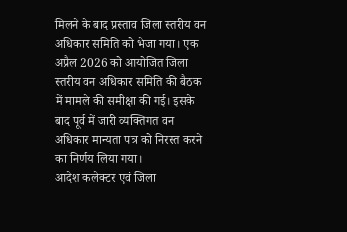मिलने के बाद प्रस्ताव जिला स्तरीय वन अधिकार समिति को भेजा गया। एक अप्रैल 2026 को आयोजित जिला स्तरीय वन अधिकार समिति की बैठक में मामले की समीक्षा की गई। इसके बाद पूर्व में जारी व्यक्तिगत वन अधिकार मान्यता पत्र को निरस्त करने का निर्णय लिया गया।
आदेश कलेक्टर एवं जिला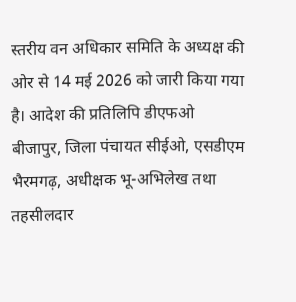स्तरीय वन अधिकार समिति के अध्यक्ष की ओर से 14 मई 2026 को जारी किया गया है। आदेश की प्रतिलिपि डीएफओ बीजापुर, जिला पंचायत सीईओ, एसडीएम भैरमगढ़, अधीक्षक भू-अभिलेख तथा तहसीलदार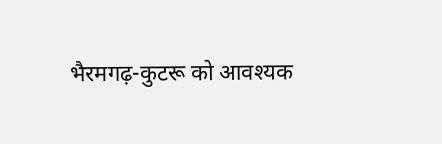भैरमगढ़-कुटरू को आवश्यक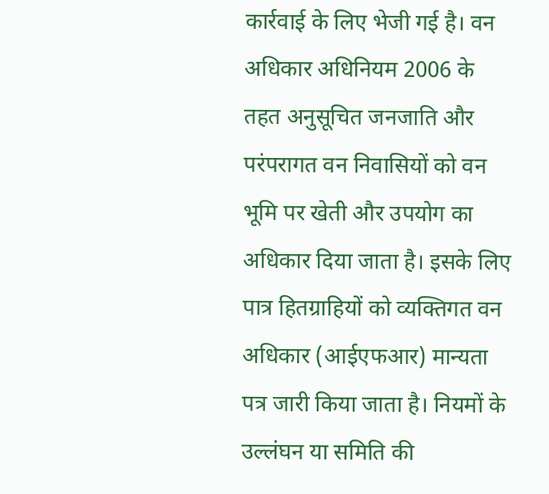कार्रवाई के लिए भेजी गई है। वन अधिकार अधिनियम 2006 के तहत अनुसूचित जनजाति और परंपरागत वन निवासियों को वन भूमि पर खेती और उपयोग का अधिकार दिया जाता है। इसके लिए पात्र हितग्राहियों को व्यक्तिगत वन अधिकार (आईएफआर) मान्यता पत्र जारी किया जाता है। नियमों के उल्लंघन या समिति की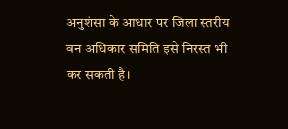अनुशंसा के आधार पर जिला स्तरीय वन अधिकार समिति इसे निरस्त भी कर सकती है।